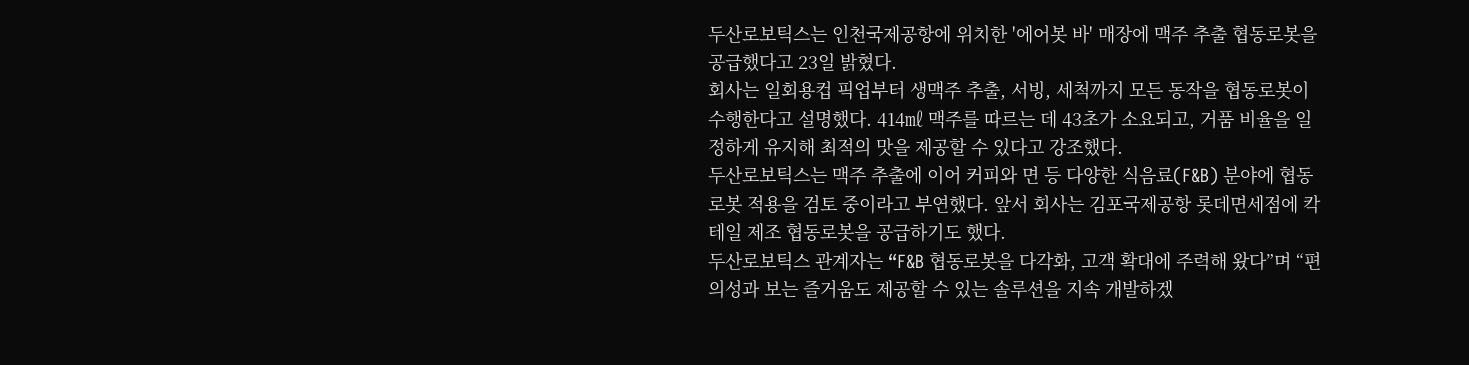두산로보틱스는 인천국제공항에 위치한 '에어봇 바' 매장에 맥주 추출 협동로봇을 공급했다고 23일 밝혔다.
회사는 일회용컵 픽업부터 생맥주 추출, 서빙, 세척까지 모든 동작을 협동로봇이 수행한다고 설명했다. 414㎖ 맥주를 따르는 데 43초가 소요되고, 거품 비율을 일정하게 유지해 최적의 맛을 제공할 수 있다고 강조했다.
두산로보틱스는 맥주 추출에 이어 커피와 면 등 다양한 식음료(F&B) 분야에 협동로봇 적용을 검토 중이라고 부연했다. 앞서 회사는 김포국제공항 롯데면세점에 칵테일 제조 협동로봇을 공급하기도 했다.
두산로보틱스 관계자는 “F&B 협동로봇을 다각화, 고객 확대에 주력해 왔다”며 “편의성과 보는 즐거움도 제공할 수 있는 솔루션을 지속 개발하겠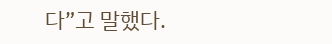다”고 말했다.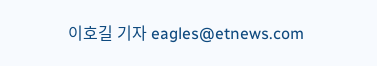이호길 기자 eagles@etnews.com